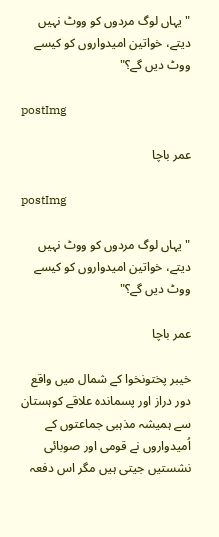" یہاں لوگ مردوں کو ووٹ نہیں دیتے، خواتین امیدواروں کو کیسے ووٹ دیں گے؟"

postImg

عمر باچا

postImg

" یہاں لوگ مردوں کو ووٹ نہیں دیتے، خواتین امیدواروں کو کیسے ووٹ دیں گے؟"

عمر باچا

خیبر پختونخوا کے شمال میں واقع دور دراز اور پسماندہ علاقے کوہستان سے ہمیشہ مذہبی جماعتوں کے اُمیدواروں نے قومی اور صوبائی نشستیں جیتی ہیں مگر اس دفعہ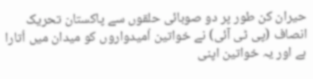حیران کن طور پر دو صوبائی حلقوں سے پاکستان تحریک انصاف (پی ٹی آئی) نے خواتین اُمیدواروں کو میدان میں اُتارا ہے اور یہ خواتین اپنی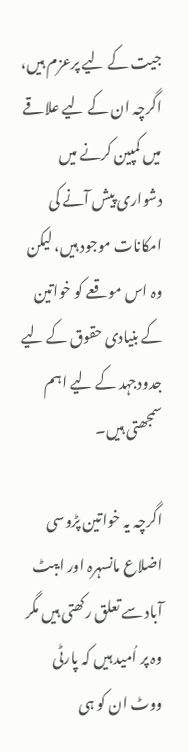جیت کے لیے پرعزم ہیں، اگرچہ ان کے لیے علاقے میں کمپین کرنے میں دشواری پیش آنے کی امکانات موجود ہیں، لیکن وہ اس موقعے کو خواتین کے بنیادی حقوق کے لیے جدودجہد کے لیے اہم سمجھتی ہیں۔

اگرچہ یہ خواتین پڑوسی اضلاع مانسہرہ اور ایبٹ آباد سے تعلق رکھتی ہیں مگر وہ پر اُمید ہیں کہ پارٹی ووٹ ان کو ہی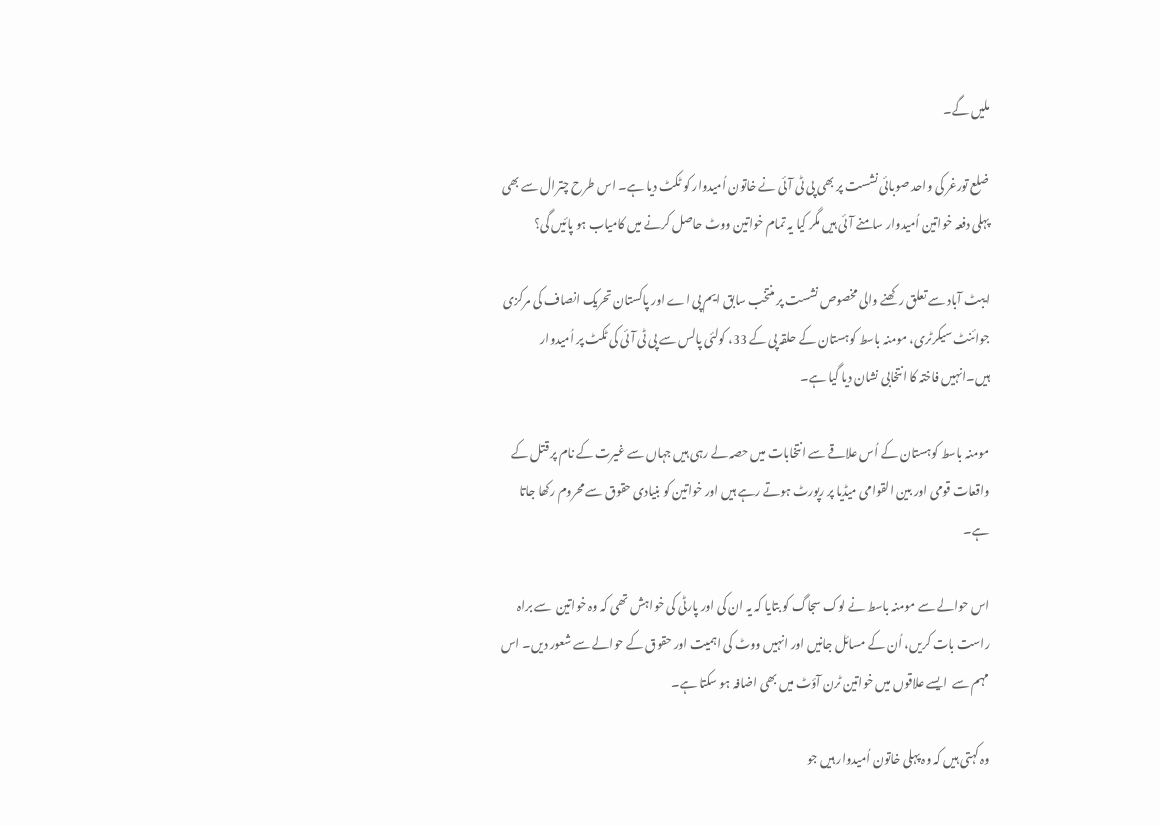ملیں گے۔

ضلع تورغر کی واحد صوبائی نشست پر بھی پی ٹی آئی نے خاتون اُمیدوار کو ٹکٹ دیا ہے۔ اس طرح چترال سے بھی پہلی دفعہ خواتین اُمیدوار سامنے آئی ہیں مگر کیا یہ تمام خواتین ووٹ حاصل کرنے میں کامیاب ہو پائیں گی؟

ایبٹ آباد سے تعلق رکھنے والی مخصوص نشست پر منتخب سابق ایم پی اے اور پاکستان تحریک انصاف کی مرکزی جوائنٹ سیکرٹری، مومنہ باسط کوہستان کے حلقہ پی کے 33، کولئی پالس سے پی ٹی آئی کی ٹکٹ پر اُمیدوار ہیں۔انہیں فاختہ کا انتخابی نشان دیا گیا ہے۔

مومنہ باسط کوہستان کے اُس علاقے سے انتخابات میں حصہ لے رہی ہیں جہاں سے غیرت کے نام پر قتل کے واقعات قومی اور بین القوامی میڈیا پر رپورٹ ہوتے رہے ہیں اور خواتین کو بنیادی حقوق سے محروم رکھا جاتا ہے۔

اس حوالے سے مومنہ باسط نے لوک سجاگ کو بتایا کہ یہ ان کی اور پارٹی کی خواہش تھی کہ وہ خواتین  سے براہ راست بات کریں، اُن کے مسائل جانیں اور انہیں ووٹ کی اہمیت اور حقوق کے حوالے سے شعور دیں۔ اس مہم سے  ایسے علاقوں میں خواتین ٹرن آؤٹ میں بھی اضافہ ہو سکتا ہے۔

وہ کہتی ہیں کہ وہ پہلی خاتون اُمیدوار ہیں جو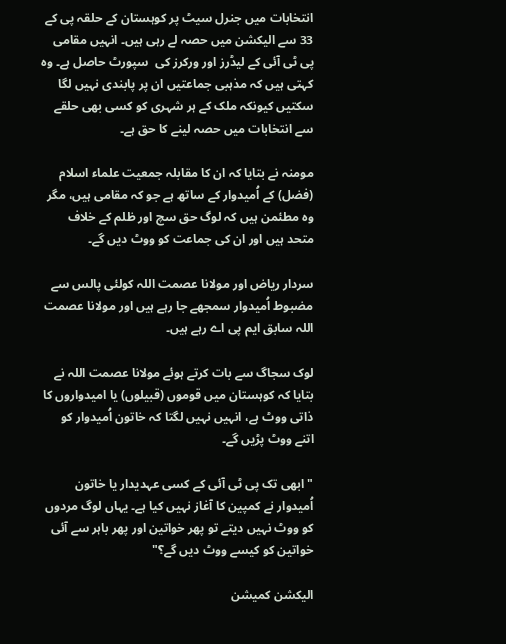انتخابات میں جنرل سیٹ پر کوہستان کے حلقہ پی کے 33 سے الیکشن میں حصہ لے رہی ہیں۔ انہیں مقامی پی ٹی آئی کے لیڈرز اور ورکرز کی  سپورٹ حاصل ہے۔ وہ کہتی ہیں کہ مذہبی جماعتیں ان پر پابندی نہیں لگا سکتیں کیونکہ ملک کے ہر شہری کو کسی بھی حلقے سے انتخابات میں حصہ لینے کا حق ہے۔

مومنہ نے بتایا کہ ان کا مقابلہ جمعیت علماء اسلام (فضل) کے اُمیدوار کے ساتھ ہے جو کہ مقامی ہیں، مگر وہ مطئمن ہیں کہ لوگ حق سچ اور ظلم کے خلاف متحد ہیں اور ان کی جماعت کو ووٹ دیں گے۔

سردار ریاض اور مولانا عصمت اللہ کولئی پالس سے مضبوط اُمیدوار سمجھے جا رہے ہیں اور مولانا عصمت اللہ سابق ایم پی اے رہے ہیں۔

لوک سجاگ سے بات کرتے ہوئے مولانا عصمت اللہ نے بتایا کہ کوہستان میں قوموں (قبیلوں) یا امیدواروں کا ذاتی ووٹ ہے، انہیں نہیں لگتا کہ خاتون اُمیدوار کو اتنے ووٹ پڑیں گے۔

"ابھی تک پی ٹی آئی کے کسی عہدیدار یا خاتون اُمیدوار نے کمپین کا آغاز نہیں کیا ہے۔ یہاں لوگ مردوں کو ووٹ نہیں دیتے تو پھر خواتین اور پھر باہر سے آئی خواتین کو کیسے ووٹ دیں گے؟"

الیکشن کمیشن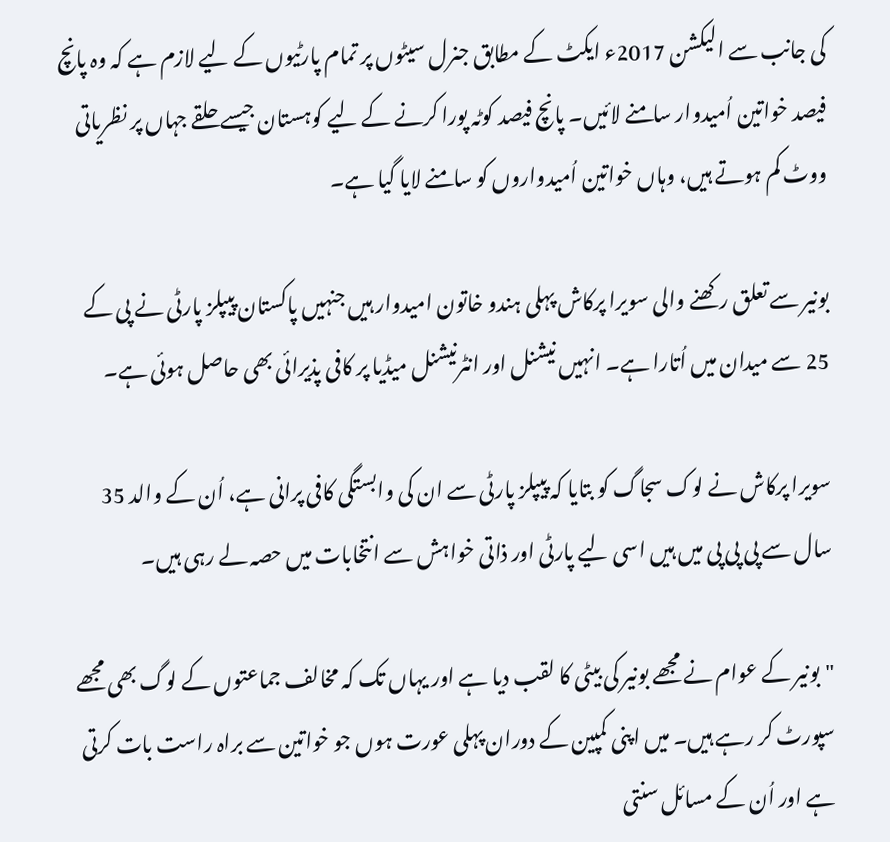کی جانب سے الیکشن 2017ء ایکٹ کے مطابق جنرل سیٹوں پر تمام پارٹیوں کے لیے لازم ہے کہ وہ پانچ فیصد خواتین اُمیدوار سامنے لائیں۔ پانچ فیصد کوٹہ پورا کرنے کے لیے کوہستان جیسے حلقے جہاں پر نظریاتی ووٹ کم ہوتے ہیں، وہاں خواتین اُمیدواروں کو سامنے لایا گیا ہے۔

بونیر سے تعلق رکھنے والی سویرا پرکاش پہلی ہندو خاتون امیدوار ہیں جنہیں پاکستان پیپلز پارٹی نے پی کے 25 سے میدان میں اُتارا ہے۔ انہیں نیشنل اور انٹرنیشنل میڈیا پر کافی پذیرائی بھی حاصل ہوئی ہے۔

سویرا پرکاش نے لوک سجاگ کو بتایا کہ پیپلز پارٹی سے ان کی وابستگی کافی پرانی ہے، اُن کے والد 35 سال سے پی پی پی میں ہیں اسی لیے پارٹی اور ذاتی خواہش سے انتخابات میں حصہ لے رہی ہیں۔

"بونیر کے عوام نے مجھے بونیر کی بیٹی کا لقب دیا ہے اور یہاں تک کہ مخالف جماعتوں کے لوگ بھی مجھے سپورٹ کر رہے ہیں۔ میں اپنی کمپین کے دوران پہلی عورت ہوں جو خواتین سے براہ راست بات کرتی ہے اور اُن کے مسائل سنتی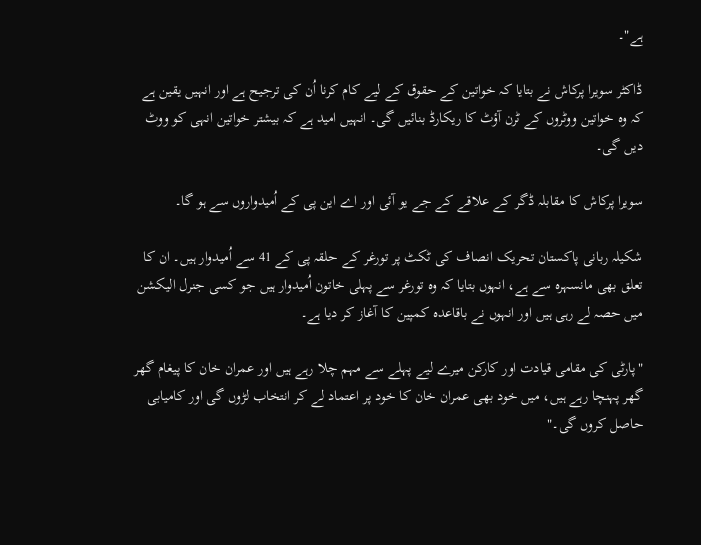ہے"۔

ڈاکٹر سویرا پرکاش نے بتایا کہ خواتین کے حقوق کے لیے کام کرنا اُن کی ترجیح ہے اور انہیں یقین ہے کہ وہ خواتین ووٹروں کے ٹرن آؤٹ کا ریکارڈ بنائیں گی۔ انہیں امید ہے کہ بیشتر خواتین انہی کو ووٹ دیں گی۔

سویرا پرکاش کا مقابلہ ڈگر کے علاقے کے جے یو آئی اور اے این پی کے اُمیدواروں سے ہو گا۔

شکیلہ ربانی پاکستان تحریک انصاف کی ٹکٹ پر تورغر کے حلقہ پی کے 41 سے اُمیدوار ہیں۔ ان کا تعلق بھی مانسہرہ سے ہے، انہوں بتایا کہ وہ تورغر سے پہلی خاتون اُمیدوار ہیں جو کسی جنرل الیکشن میں حصہ لے رہی ہیں اور انہوں نے باقاعدہ کمپین کا آغاز کر دیا ہے۔

"پارٹی کی مقامی قیادت اور کارکن میرے لیے پہلے سے مہم چلا رہے ہیں اور عمران خان کا پیغام گھر گھر پہنچا رہے ہیں، میں خود بھی عمران خان کا خود پر اعتماد لے کر انتخاب لڑوں گی اور کامیابی حاصل کروں گی۔"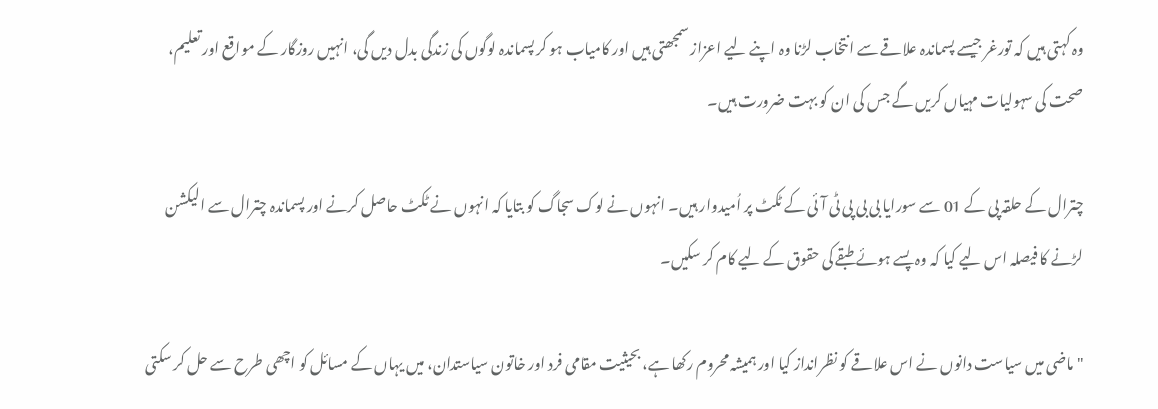وہ کہتی ہیں کہ تورغر جیسے پسماندہ علاقے سے انتخاب لڑنا وہ اپنے لیے اعزاز سمجھتی ہیں اور کامیاب ہو کر پسماندہ لوگوں کی زندگی بدل دیں گی، انہیں روزگار کے مواقع اور تعلیم، صحت کی سہولیات مہیاں کریں گے جس کی ان کو بہت ضرورت ہیں۔

چترال کے حلقہ پی کے 01 سے سورایا بی بی پی ٹی آئی کے ٹکٹ پر اُمیدوار ہیں۔ انہوں نے لوک سجاگ کو بتایا کہ انہوں نے ٹکٹ حاصل کرنے اور پسماندہ چترال سے الیکشن لڑنے کا فیصلہ اس لیے کیا کہ وہ پسے ہوئے طبقے کی حقوق کے لیے کام کر سکیں۔

"ماضی میں سیاست دانوں نے اس علاقے کو نظرانداز کیا اور ہمیشہ محروم رکھا ہے، بحیثیت مقامی فرد اور خاتون سیاستدان، میں یہاں کے مسائل کو اچھی طرح سے حل کر سکتی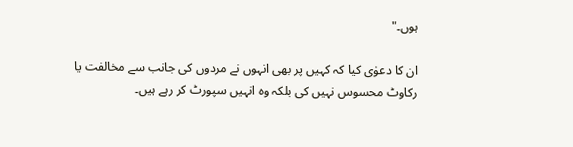ہوں۔"

ان کا دعوٰی کیا کہ کہیں پر بھی انہوں نے مردوں کی جانب سے مخالفت یا رکاوٹ محسوس نہیں کی بلکہ وہ انہیں سپورٹ کر رہے ہیں۔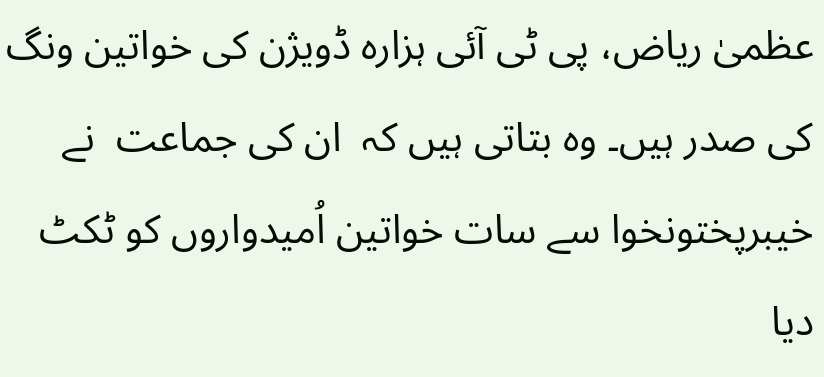عظمیٰ ریاض، پی ٹی آئی ہزارہ ڈویژن کی خواتین ونگ کی صدر ہیں۔ وہ بتاتی ہیں کہ  ان کی جماعت  نے خیبرپختونخوا سے سات خواتین اُمیدواروں کو ٹکٹ دیا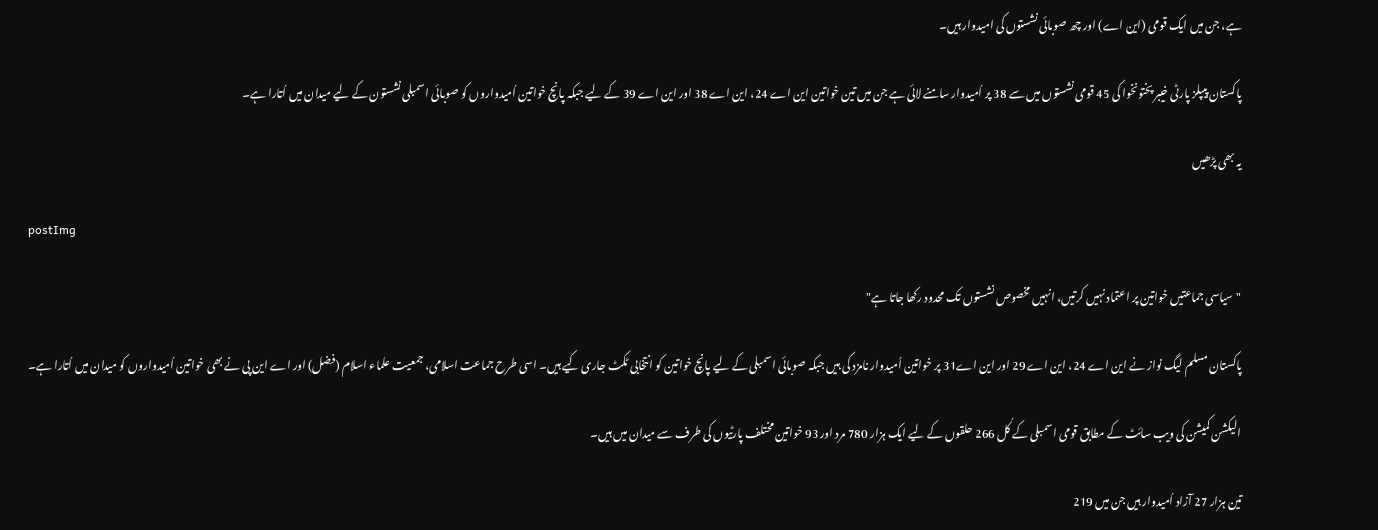ہے، جن میں ایک قومی (این اے) اور چھ صوبائی نشستوں کی امیدوار ہیں۔

پاکستان پیپلز پارٹی خیبر پختونخوا کی 45 قومی نشستوں میں سے 38 پر اُمیدوار سامنے لائی ہے جن میں تین خواتین این اے 24، این اے 38 اور این اے 39 کے لیے جبکہ پانچ خواتین اُمیدواروں کو صوبائی اسمبلی نشستون کے لیے میدان میں اُتارا ہے۔

یہ بھی پڑھیں

postImg

"سیاسی جماعتیں خواتین پر اعتماد نہیں کرتیں، انہیں مخصوص نشستوں تک محدود رکھا جاتا ہے"

پاکستان مسلم لیگ نواز نے این اے 24، این اے 29 اور این اے31 پر خواتین اُمیدوار نامزد کی ہیں جبکہ صوبائی اسمبلی کے لیے پانچ خواتین کو انتخابی ٹکٹ جاری کیے ہیں۔ اسی طرح جماعت اسلامی، جمعیت علماء اسلام (فضل) اور اے این پی نے بھی خواتین اُمیدواروں کو میدان میں اُتارا ہے۔

الیکشن کمیشن کی ویب سائٹ کے مطابق قومی اسمبلی کے کُل 266 حلقوں کے لیے ایک ہزار 780 مرد اور 93 خواتین مختلف پارٹیوں کی طرف سے میدان میں ہیں۔

تین ہزار 27 آزاد اُمیدوار ہیں جن میں 219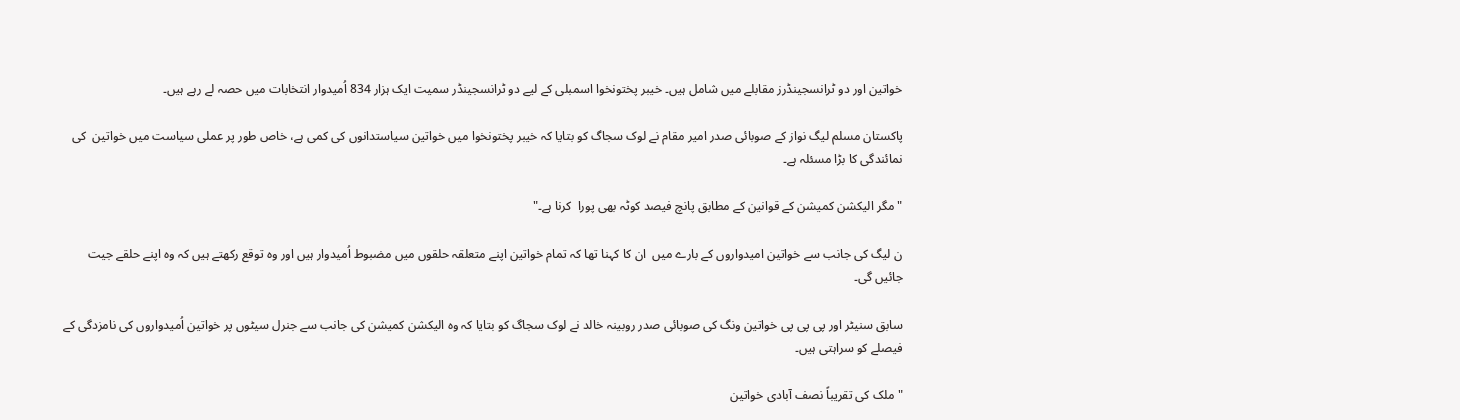خواتین اور دو ٹرانسجینڈرز مقابلے میں شامل ہیں۔ خیبر پختونخوا اسمبلی کے لیے دو ٹرانسجینڈر سمیت ایک ہزار 834 اُمیدوار انتخابات میں حصہ لے رہے ہیں۔

پاکستان مسلم لیگ نواز کے صوبائی صدر امیر مقام نے لوک سجاگ کو بتایا کہ خیبر پختونخوا میں خواتین سیاستدانوں کی کمی ہے، خاص طور پر عملی سیاست میں خواتین  کی نمائندگی کا بڑا مسئلہ ہے۔

"مگر الیکشن کمیشن کے قوانین کے مطابق پانچ فیصد کوٹہ بھی پورا  کرنا ہے۔"

ن لیگ کی جانب سے خواتین امیدواروں کے بارے میں  ان کا کہنا تھا کہ تمام خواتین اپنے متعلقہ حلقوں میں مضبوط اُمیدوار ہیں اور وہ توقع رکھتے ہیں کہ وہ اپنے حلقے جیت جائیں گی۔

سابق سنیٹر اور پی پی پی خواتین ونگ کی صوبائی صدر روبینہ خالد نے لوک سجاگ کو بتایا کہ وہ الیکشن کمیشن کی جانب سے جنرل سیٹوں پر خواتین اُمیدواروں کی نامزدگی کے فیصلے کو سراہتی ہیں۔

"ملک کی تقریباً نصف آبادی خواتین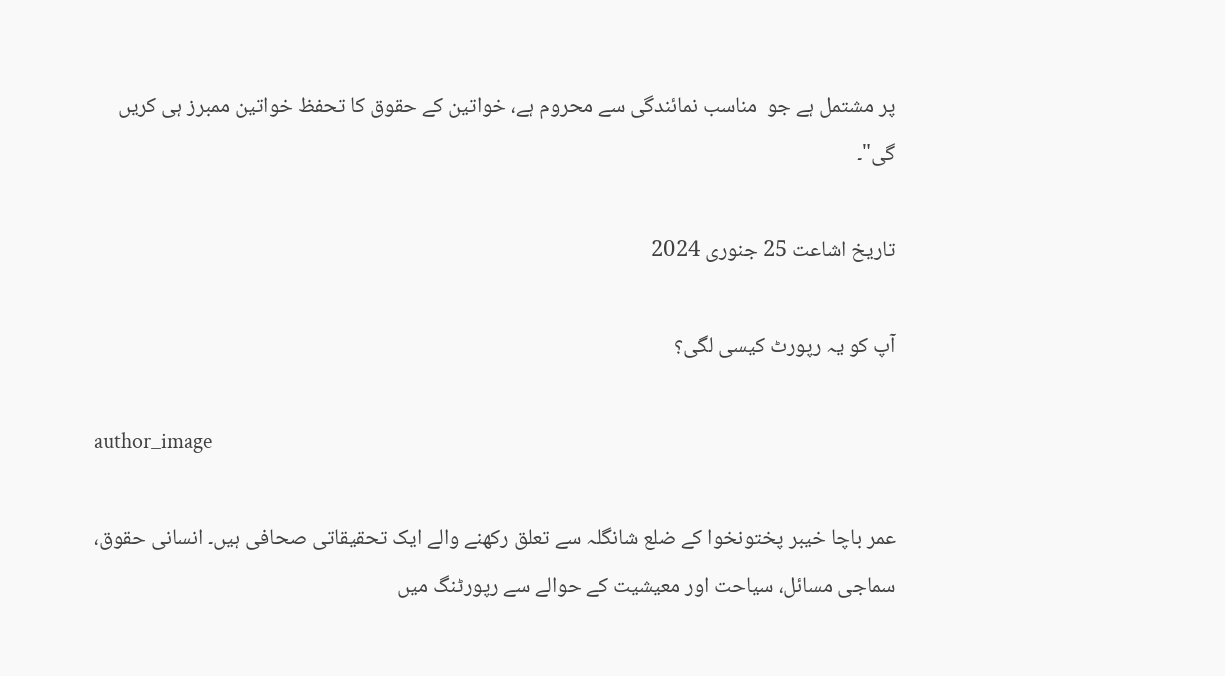پر مشتمل ہے جو  مناسب نمائندگی سے محروم ہے، خواتین کے حقوق کا تحفظ خواتین ممبرز ہی کریں گی"۔

تاریخ اشاعت 25 جنوری 2024

آپ کو یہ رپورٹ کیسی لگی؟

author_image

عمر باچا خیبر پختونخوا کے ضلع شانگلہ سے تعلق رکھنے والے ایک تحقیقاتی صحافی ہیں۔ انسانی حقوق، سماجی مسائل، سیاحت اور معیشیت کے حوالے سے رپورٹنگ میں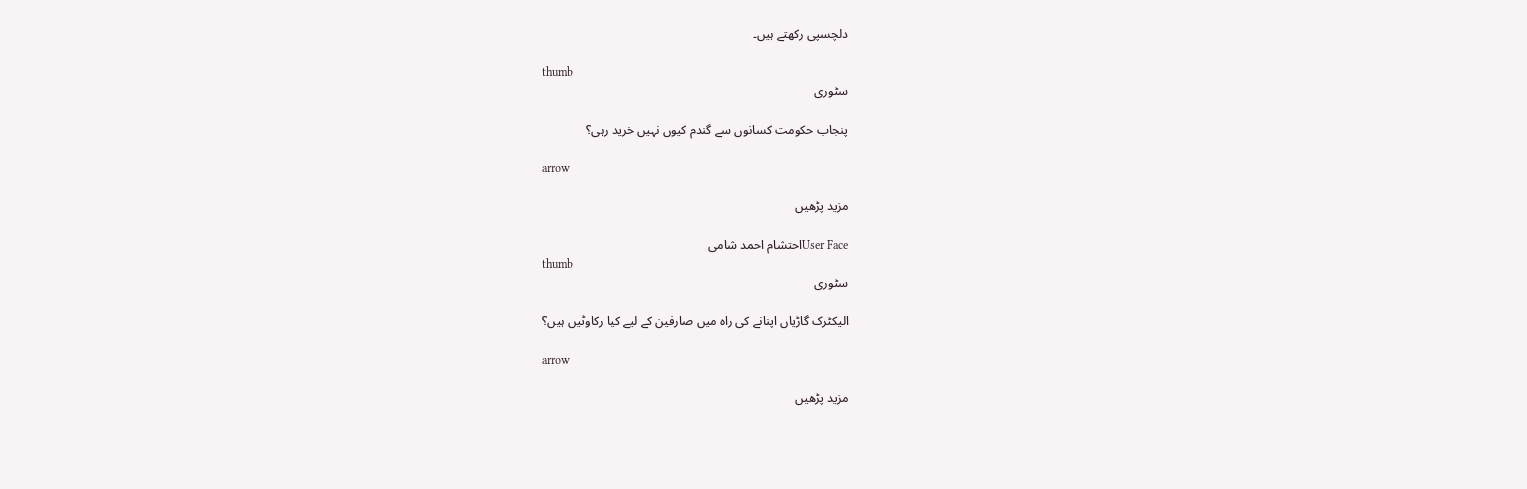دلچسپی رکھتے ہیں۔

thumb
سٹوری

پنجاب حکومت کسانوں سے گندم کیوں نہیں خرید رہی؟

arrow

مزید پڑھیں

User Faceاحتشام احمد شامی
thumb
سٹوری

الیکٹرک گاڑیاں اپنانے کی راہ میں صارفین کے لیے کیا رکاوٹیں ہیں؟

arrow

مزید پڑھیں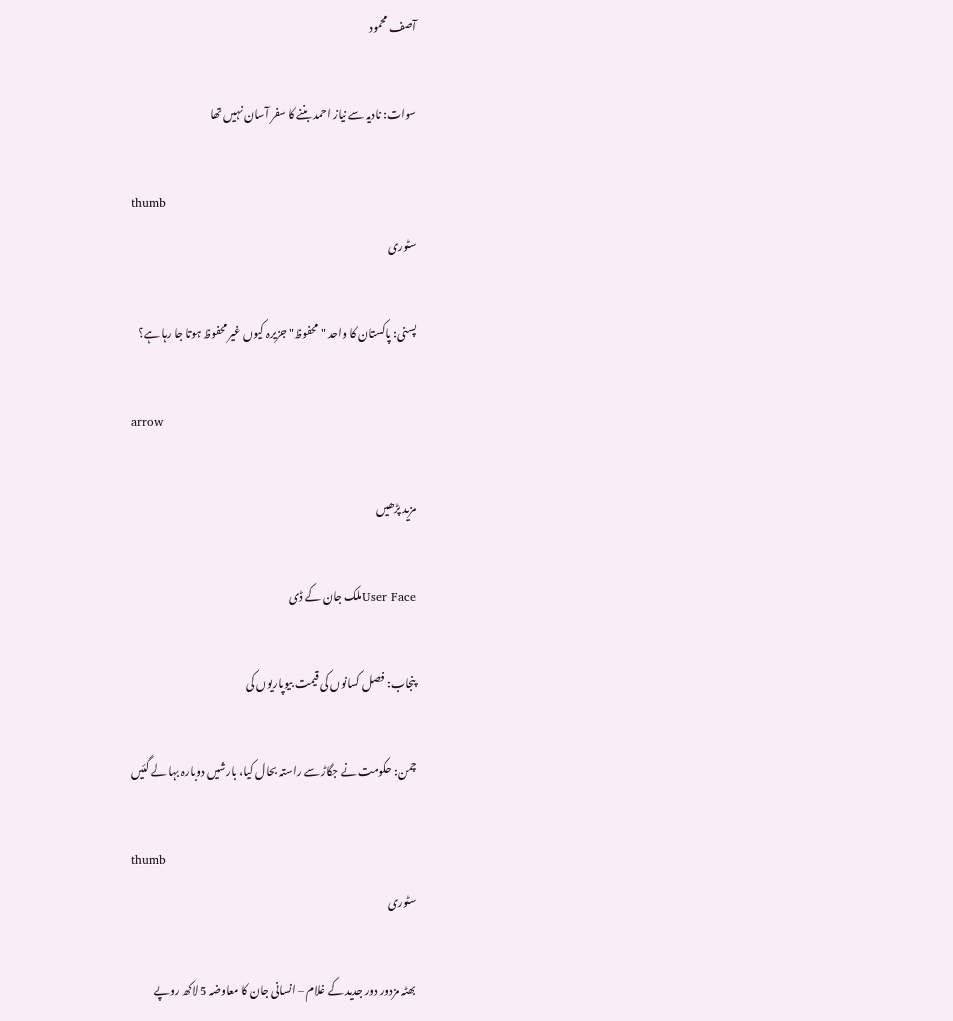آصف محمود

سوات: نادیہ سے نیاز احمد بننے کا سفر آسان نہیں تھا

thumb
سٹوری

پسنی: پاکستان کا واحد "محفوظ" جزیرہ کیوں غیر محفوظ ہوتا جا رہا ہے؟

arrow

مزید پڑھیں

User Faceملک جان کے ڈی

پنجاب: فصل کسانوں کی قیمت بیوپاریوں کی

چمن: حکومت نے جگاڑ سے راستہ بحال کیا، بارشیں دوبارہ بہا لے گئیں

thumb
سٹوری

بھٹہ مزدور دور جدید کے غلام – انسانی جان کا معاوضہ 5 لاکھ روپے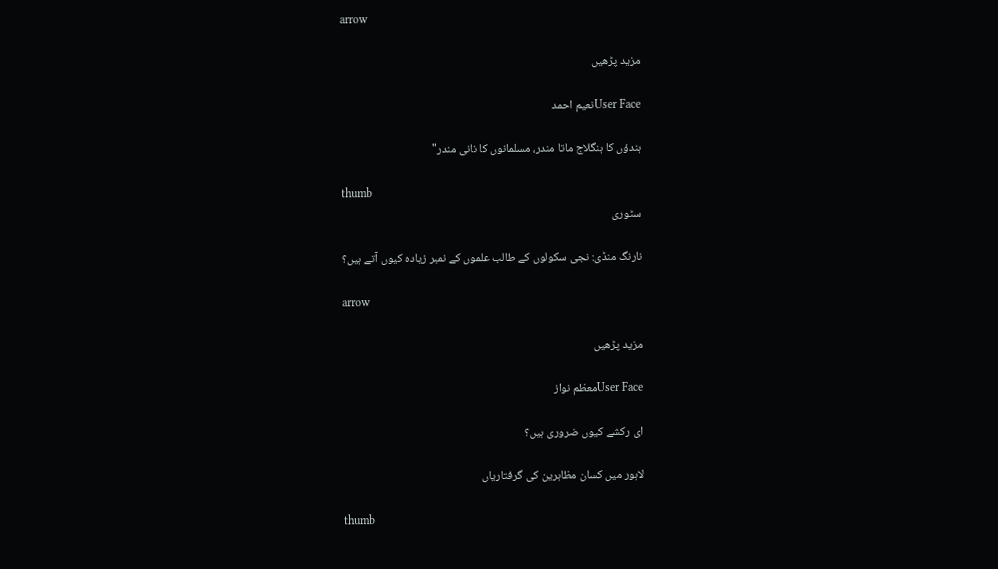arrow

مزید پڑھیں

User Faceنعیم احمد

ہندؤں کا ہنگلاج ماتا مندر، مسلمانوں کا نانی مندر"

thumb
سٹوری

نارنگ منڈی: نجی سکولوں کے طالب علموں کے نمبر زیادہ کیوں آتے ہیں؟

arrow

مزید پڑھیں

User Faceمعظم نواز

ای رکشے کیوں ضروری ہیں؟

لاہور میں کسان مظاہرین کی گرفتاریاں

thumb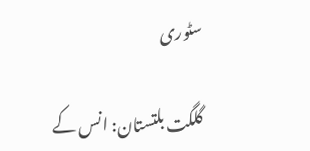سٹوری

گلگت بلتستان: انس کے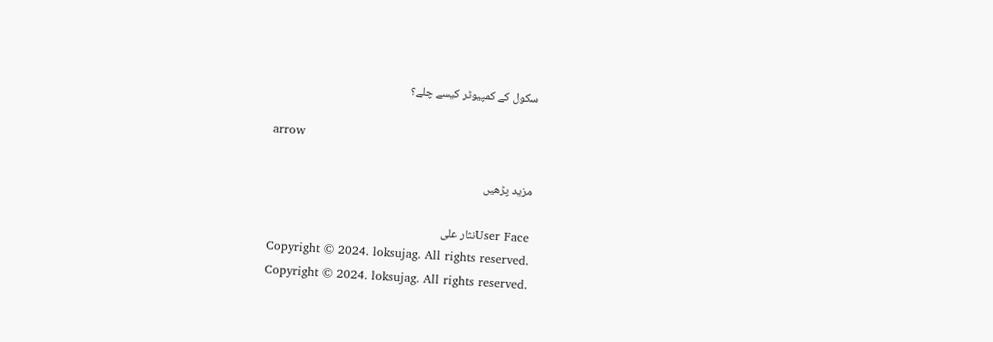سکول کے کمپیوٹر کیسے چلے؟

arrow

مزید پڑھیں

User Faceنثار علی
Copyright © 2024. loksujag. All rights reserved.
Copyright © 2024. loksujag. All rights reserved.